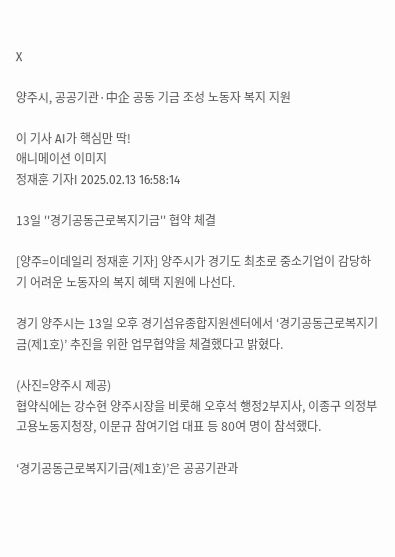X

양주시, 공공기관·中企 공동 기금 조성 노동자 복지 지원

이 기사 AI가 핵심만 딱!
애니메이션 이미지
정재훈 기자I 2025.02.13 16:58:14

13일 ''경기공동근로복지기금'' 협약 체결

[양주=이데일리 정재훈 기자] 양주시가 경기도 최초로 중소기업이 감당하기 어려운 노동자의 복지 혜택 지원에 나선다.

경기 양주시는 13일 오후 경기섬유종합지원센터에서 ‘경기공동근로복지기금(제1호)’ 추진을 위한 업무협약을 체결했다고 밝혔다.

(사진=양주시 제공)
협약식에는 강수현 양주시장을 비롯해 오후석 행정2부지사, 이종구 의정부고용노동지청장, 이문규 참여기업 대표 등 80여 명이 참석했다.

‘경기공동근로복지기금(제1호)’은 공공기관과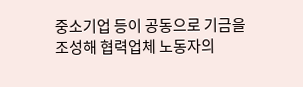중소기업 등이 공동으로 기금을 조성해 협력업체 노동자의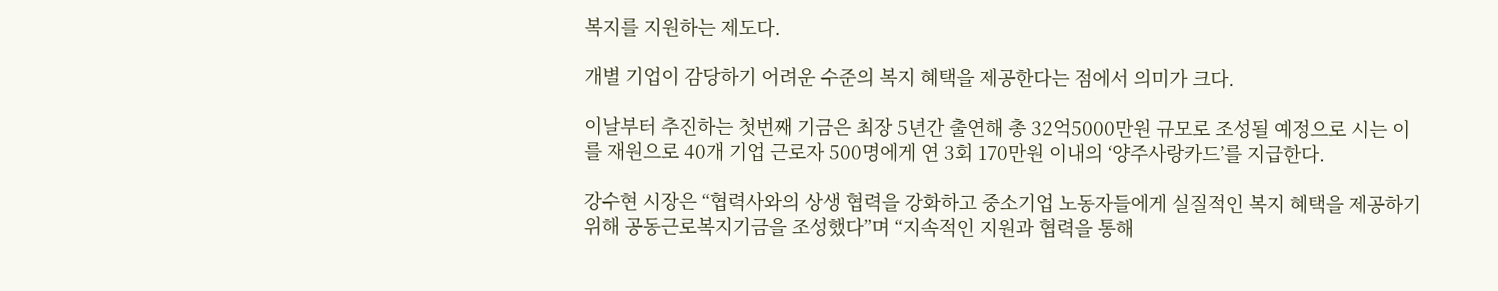복지를 지원하는 제도다.

개별 기업이 감당하기 어려운 수준의 복지 혜택을 제공한다는 점에서 의미가 크다.

이날부터 추진하는 첫번째 기금은 최장 5년간 출연해 총 32억5000만원 규모로 조성될 예정으로 시는 이를 재원으로 40개 기업 근로자 500명에게 연 3회 170만원 이내의 ‘양주사랑카드’를 지급한다.

강수현 시장은 “협력사와의 상생 협력을 강화하고 중소기업 노동자들에게 실질적인 복지 혜택을 제공하기 위해 공동근로복지기금을 조성했다”며 “지속적인 지원과 협력을 통해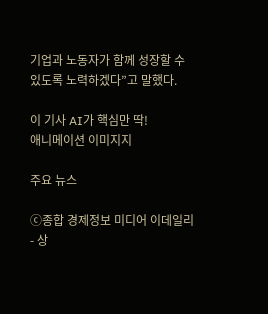기업과 노동자가 함께 성장할 수 있도록 노력하겠다”고 말했다.

이 기사 AI가 핵심만 딱!
애니메이션 이미지지

주요 뉴스

ⓒ종합 경제정보 미디어 이데일리 - 상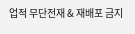업적 무단전재 & 재배포 금지